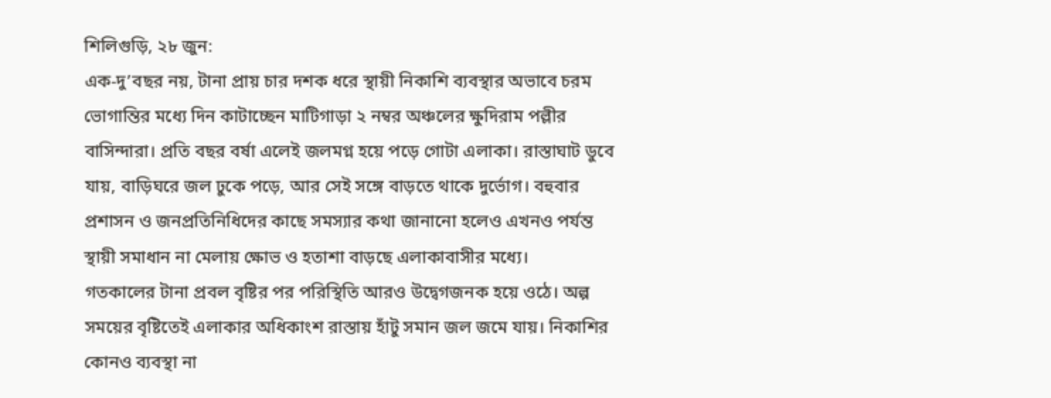শিলিগুড়ি, ২৮ জুন:
এক-দু’বছর নয়, টানা প্রায় চার দশক ধরে স্থায়ী নিকাশি ব্যবস্থার অভাবে চরম ভোগান্তির মধ্যে দিন কাটাচ্ছেন মাটিগাড়া ২ নম্বর অঞ্চলের ক্ষুদিরাম পল্লীর বাসিন্দারা। প্রতি বছর বর্ষা এলেই জলমগ্ন হয়ে পড়ে গোটা এলাকা। রাস্তাঘাট ডুবে যায়, বাড়িঘরে জল ঢুকে পড়ে, আর সেই সঙ্গে বাড়তে থাকে দুর্ভোগ। বহুবার প্রশাসন ও জনপ্রতিনিধিদের কাছে সমস্যার কথা জানানো হলেও এখনও পর্যন্ত স্থায়ী সমাধান না মেলায় ক্ষোভ ও হতাশা বাড়ছে এলাকাবাসীর মধ্যে।
গতকালের টানা প্রবল বৃষ্টির পর পরিস্থিতি আরও উদ্বেগজনক হয়ে ওঠে। অল্প সময়ের বৃষ্টিতেই এলাকার অধিকাংশ রাস্তায় হাঁটু সমান জল জমে যায়। নিকাশির কোনও ব্যবস্থা না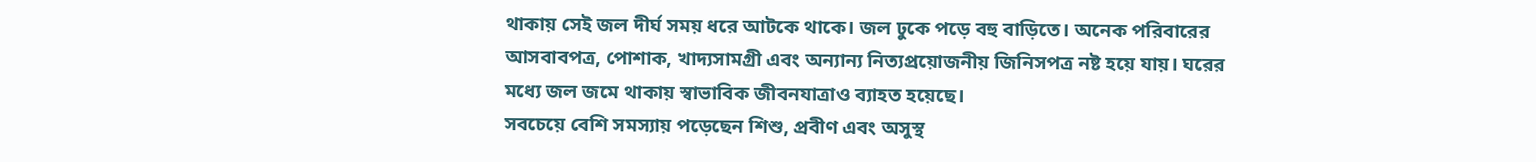থাকায় সেই জল দীর্ঘ সময় ধরে আটকে থাকে। জল ঢুকে পড়ে বহু বাড়িতে। অনেক পরিবারের আসবাবপত্র, পোশাক, খাদ্যসামগ্রী এবং অন্যান্য নিত্যপ্রয়োজনীয় জিনিসপত্র নষ্ট হয়ে যায়। ঘরের মধ্যে জল জমে থাকায় স্বাভাবিক জীবনযাত্রাও ব্যাহত হয়েছে।
সবচেয়ে বেশি সমস্যায় পড়েছেন শিশু, প্রবীণ এবং অসুস্থ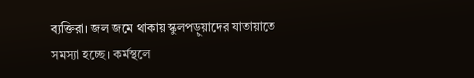ব্যক্তিরা। জল জমে থাকায় স্কুলপড়ুয়াদের যাতায়াতে সমস্যা হচ্ছে। কর্মস্থলে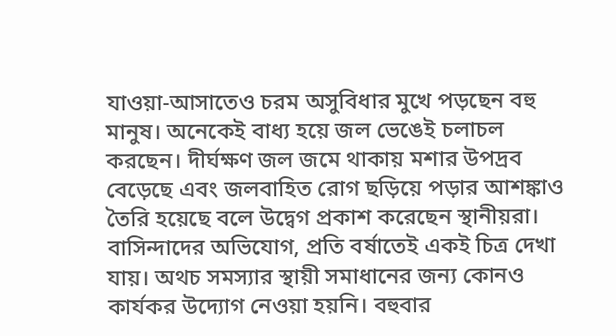যাওয়া-আসাতেও চরম অসুবিধার মুখে পড়ছেন বহু মানুষ। অনেকেই বাধ্য হয়ে জল ভেঙেই চলাচল করছেন। দীর্ঘক্ষণ জল জমে থাকায় মশার উপদ্রব বেড়েছে এবং জলবাহিত রোগ ছড়িয়ে পড়ার আশঙ্কাও তৈরি হয়েছে বলে উদ্বেগ প্রকাশ করেছেন স্থানীয়রা।
বাসিন্দাদের অভিযোগ, প্রতি বর্ষাতেই একই চিত্র দেখা যায়। অথচ সমস্যার স্থায়ী সমাধানের জন্য কোনও কার্যকর উদ্যোগ নেওয়া হয়নি। বহুবার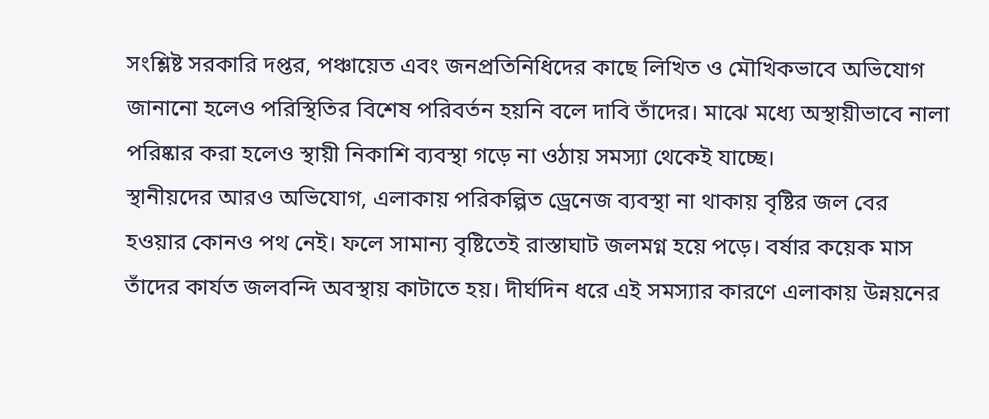সংশ্লিষ্ট সরকারি দপ্তর, পঞ্চায়েত এবং জনপ্রতিনিধিদের কাছে লিখিত ও মৌখিকভাবে অভিযোগ জানানো হলেও পরিস্থিতির বিশেষ পরিবর্তন হয়নি বলে দাবি তাঁদের। মাঝে মধ্যে অস্থায়ীভাবে নালা পরিষ্কার করা হলেও স্থায়ী নিকাশি ব্যবস্থা গড়ে না ওঠায় সমস্যা থেকেই যাচ্ছে।
স্থানীয়দের আরও অভিযোগ, এলাকায় পরিকল্পিত ড্রেনেজ ব্যবস্থা না থাকায় বৃষ্টির জল বের হওয়ার কোনও পথ নেই। ফলে সামান্য বৃষ্টিতেই রাস্তাঘাট জলমগ্ন হয়ে পড়ে। বর্ষার কয়েক মাস তাঁদের কার্যত জলবন্দি অবস্থায় কাটাতে হয়। দীর্ঘদিন ধরে এই সমস্যার কারণে এলাকায় উন্নয়নের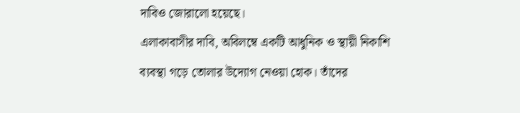দাবিও জোরালো হয়েছে।
এলাকাবাসীর দাবি, অবিলম্বে একটি আধুনিক ও স্থায়ী নিকাশি ব্যবস্থা গড়ে তোলার উদ্যোগ নেওয়া হোক। তাঁদের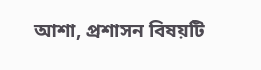আশা, প্রশাসন বিষয়টি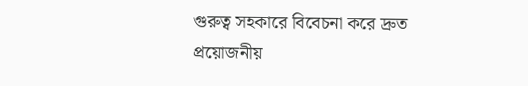গুরুত্ব সহকারে বিবেচনা করে দ্রুত প্রয়োজনীয়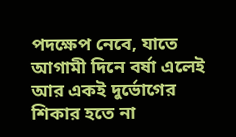পদক্ষেপ নেবে, যাতে আগামী দিনে বর্ষা এলেই আর একই দুর্ভোগের শিকার হতে না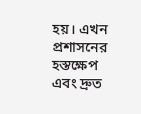হয়। এখন প্রশাসনের হস্তক্ষেপ এবং দ্রুত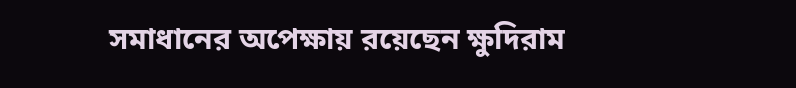সমাধানের অপেক্ষায় রয়েছেন ক্ষুদিরাম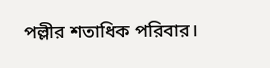পল্লীর শতাধিক পরিবার।